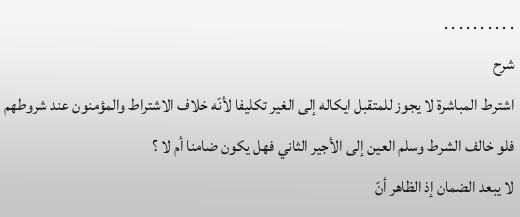. . . . . . . . . .
شرح
اشترط المباشرة لا يجوز للمتقبل ايكاله إلى الغير تكليفا لأنّه خلاف الاشتراط والمؤمنون عند شروطهم فلو خالف الشرط وسلم العين إلى الأجير الثاني فهل يكون ضامنا أم لا ؟
لا يبعد الضمان إذ الظاهر أنّ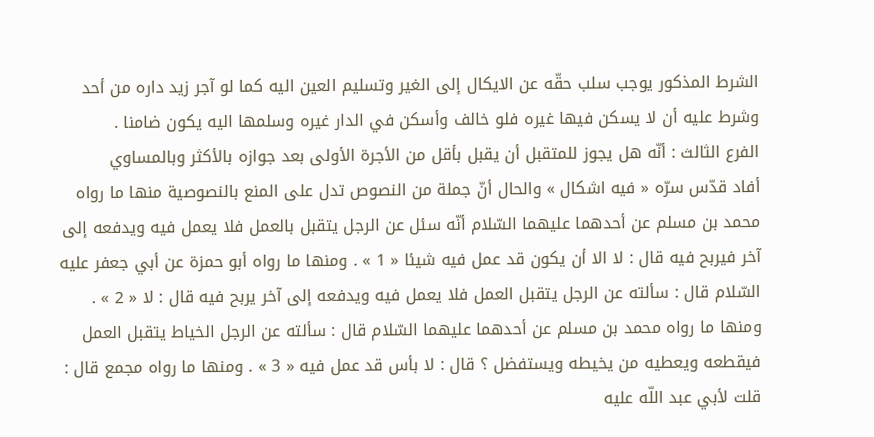الشرط المذكور يوجب سلب حقّه عن الايكال إلى الغير وتسليم العين اليه كما لو آجر زيد داره من أحد وشرط عليه أن لا يسكن فيها غيره فلو خالف وأسكن في الدار غيره وسلمها اليه يكون ضامنا .
الفرع الثالث : أنّه هل يجوز للمتقبل أن يقبل بأقل من الأجرة الأولى بعد جوازه بالأكثر وبالمساوي
أفاد قدّس سرّه « فيه اشكال » والحال أنّ جملة من النصوص تدل على المنع بالنصوصية منها ما رواه محمد بن مسلم عن أحدهما عليهما السّلام أنّه سئل عن الرجل يتقبل بالعمل فلا يعمل فيه ويدفعه إلى آخر فيربح فيه قال : لا الا أن يكون قد عمل فيه شيئا « 1 » . ومنها ما رواه أبو حمزة عن أبي جعفر عليه السّلام قال : سألته عن الرجل يتقبل العمل فلا يعمل فيه ويدفعه إلى آخر يربح فيه قال : لا « 2 » . ومنها ما رواه محمد بن مسلم عن أحدهما عليهما السّلام قال : سألته عن الرجل الخياط يتقبل العمل فيقطعه ويعطيه من يخيطه ويستفضل ؟ قال : لا بأس قد عمل فيه « 3 » . ومنها ما رواه مجمع قال : قلت لأبي عبد اللّه عليه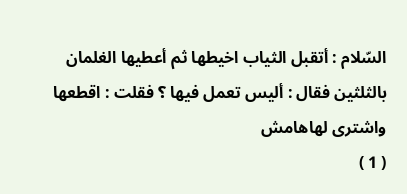السّلام : أتقبل الثياب اخيطها ثم أعطيها الغلمان بالثلثين فقال : أليس تعمل فيها ؟ فقلت : اقطعها واشترى لهاهامش
( 1 )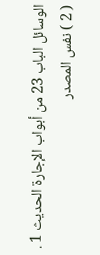الوسائل الباب 23 من أبواب الإجارة الحديث 1 .
( 2 ) نفس المصدر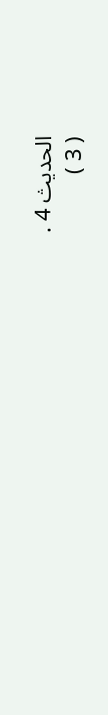الحديث 4 .
( 3 )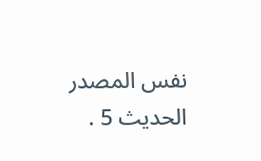نفس المصدر الحديث 5 .